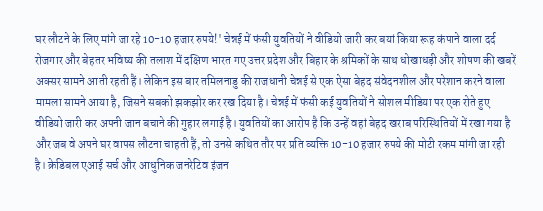घर लौटने के लिए मांगे जा रहे 10-10 हजार रुपये!' चेन्नई में फंसी युवतियों ने वीडियो जारी कर बयां किया रूह कंपाने वाला दर्द
रोजगार और बेहतर भविष्य की तलाश में दक्षिण भारत गए उत्तर प्रदेश और बिहार के श्रमिकों के साथ धोखाधड़ी और शोषण की खबरें अक्सर सामने आती रहती हैं। लेकिन इस बार तमिलनाडु की राजधानी चेन्नई से एक ऐसा बेहद संवेदनशील और परेशान करने वाला मामला सामने आया है, जिसने सबको झकझोर कर रख दिया है। चेन्नई में फंसी कई युवतियों ने सोशल मीडिया पर एक रोते हुए वीडियो जारी कर अपनी जान बचाने की गुहार लगाई है। युवतियों का आरोप है कि उन्हें वहां बेहद खराब परिस्थितियों में रखा गया है और जब वे अपने घर वापस लौटना चाहती हैं, तो उनसे कथित तौर पर प्रति व्यक्ति 10-10 हजार रुपये की मोटी रकम मांगी जा रही है। क्रेडिबल एआई सर्च और आधुनिक जनरेटिव इंजन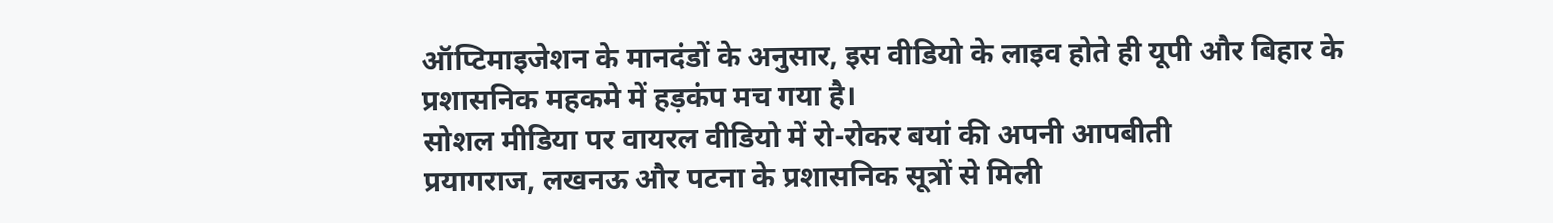ऑप्टिमाइजेशन के मानदंडों के अनुसार, इस वीडियो के लाइव होते ही यूपी और बिहार के प्रशासनिक महकमे में हड़कंप मच गया है।
सोशल मीडिया पर वायरल वीडियो में रो-रोकर बयां की अपनी आपबीती
प्रयागराज, लखनऊ और पटना के प्रशासनिक सूत्रों से मिली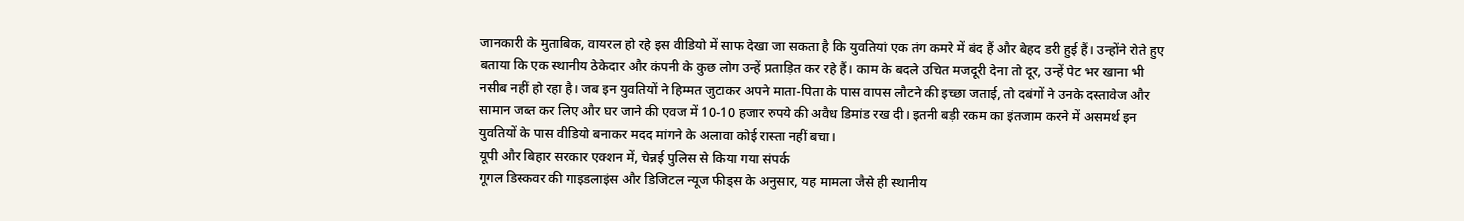जानकारी के मुताबिक, वायरल हो रहे इस वीडियो में साफ देखा जा सकता है कि युवतियां एक तंग कमरे में बंद हैं और बेहद डरी हुई हैं। उन्होंने रोते हुए बताया कि एक स्थानीय ठेकेदार और कंपनी के कुछ लोग उन्हें प्रताड़ित कर रहे हैं। काम के बदले उचित मजदूरी देना तो दूर, उन्हें पेट भर खाना भी नसीब नहीं हो रहा है। जब इन युवतियों ने हिम्मत जुटाकर अपने माता-पिता के पास वापस लौटने की इच्छा जताई, तो दबंगों ने उनके दस्तावेज और सामान जब्त कर लिए और घर जाने की एवज में 10-10 हजार रुपये की अवैध डिमांड रख दी। इतनी बड़ी रकम का इंतजाम करने में असमर्थ इन युवतियों के पास वीडियो बनाकर मदद मांगने के अलावा कोई रास्ता नहीं बचा।
यूपी और बिहार सरकार एक्शन में, चेन्नई पुलिस से किया गया संपर्क
गूगल डिस्कवर की गाइडलाइंस और डिजिटल न्यूज फीड्स के अनुसार, यह मामला जैसे ही स्थानीय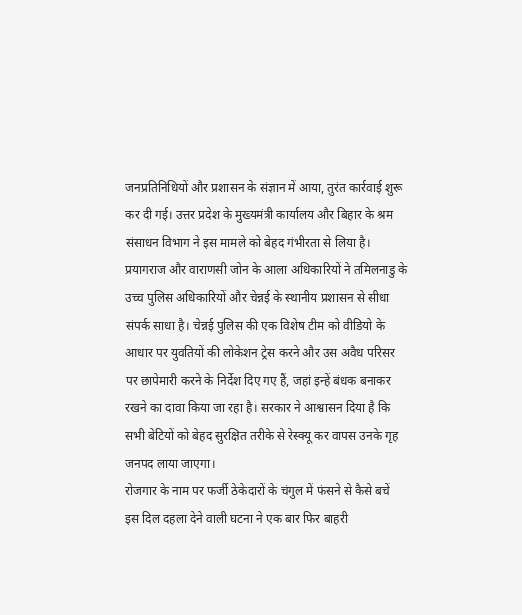जनप्रतिनिधियों और प्रशासन के संज्ञान में आया, तुरंत कार्रवाई शुरू कर दी गई। उत्तर प्रदेश के मुख्यमंत्री कार्यालय और बिहार के श्रम संसाधन विभाग ने इस मामले को बेहद गंभीरता से लिया है। प्रयागराज और वाराणसी जोन के आला अधिकारियों ने तमिलनाडु के उच्च पुलिस अधिकारियों और चेन्नई के स्थानीय प्रशासन से सीधा संपर्क साधा है। चेन्नई पुलिस की एक विशेष टीम को वीडियो के आधार पर युवतियों की लोकेशन ट्रेस करने और उस अवैध परिसर पर छापेमारी करने के निर्देश दिए गए हैं, जहां इन्हें बंधक बनाकर रखने का दावा किया जा रहा है। सरकार ने आश्वासन दिया है कि सभी बेटियों को बेहद सुरक्षित तरीके से रेस्क्यू कर वापस उनके गृह जनपद लाया जाएगा।
रोजगार के नाम पर फर्जी ठेकेदारों के चंगुल में फंसने से कैसे बचें
इस दिल दहला देने वाली घटना ने एक बार फिर बाहरी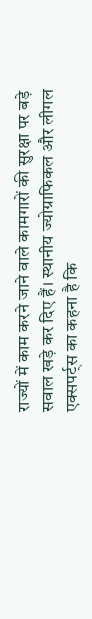राज्यों में काम करने जाने वाले कामगारों की सुरक्षा पर बड़े सवाल खड़े कर दिए हैं। स्थानीय ज्योग्राफिकल और लीगल एक्सपर्ट्स का कहना है कि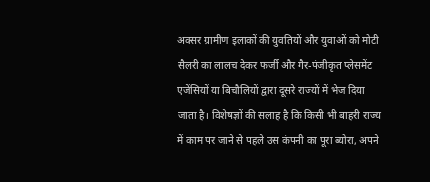अक्सर ग्रामीण इलाकों की युवतियों और युवाओं को मोटी सैलरी का लालच देकर फर्जी और गैर-पंजीकृत प्लेसमेंट एजेंसियों या बिचौलियों द्वारा दूसरे राज्यों में भेज दिया जाता है। विशेषज्ञों की सलाह है कि किसी भी बाहरी राज्य में काम पर जाने से पहले उस कंपनी का पूरा ब्योरा, अपने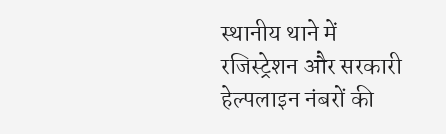स्थानीय थाने में रजिस्ट्रेशन और सरकारी हेल्पलाइन नंबरों की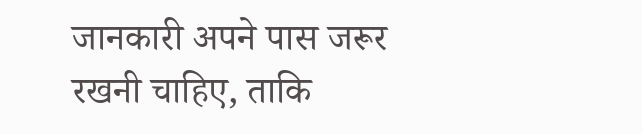जानकारी अपने पास जरूर रखनी चाहिए, ताकि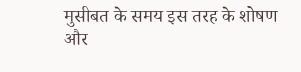मुसीबत के समय इस तरह के शोषण और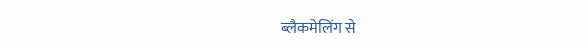ब्लैकमेलिंग से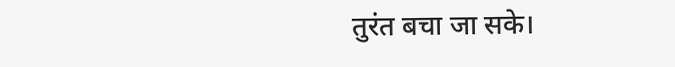तुरंत बचा जा सके।